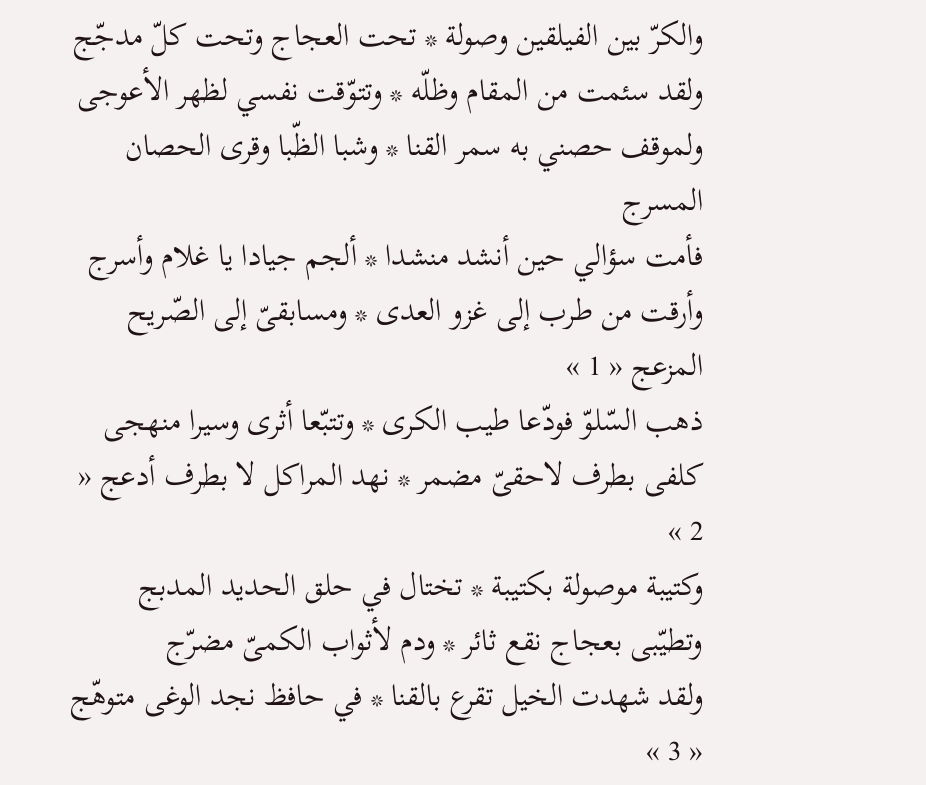والكرّ بين الفيلقين وصولة * تحت العجاج وتحت كلّ مدجّج
ولقد سئمت من المقام وظلّه * وتتوّقت نفسي لظهر الأعوجى
ولموقف حصني به سمر القنا * وشبا الظّبا وقرى الحصان المسرج
فأمت سؤالي حين أنشد منشدا * ألجم جيادا يا غلام وأسرج
وأرقت من طرب إلى غزو العدى * ومسابقىّ إلى الصّريح المزعج « 1 »
ذهب السّلوّ فودّعا طيب الكرى * وتتبّعا أثرى وسيرا منهجى
كلفى بطرف لاحقىّ مضمر * نهد المراكل لا بطرف أدعج « 2 »
وكتيبة موصولة بكتيبة * تختال في حلق الحديد المدبج
وتطيّبى بعجاج نقع ثائر * ودم لأثواب الكمىّ مضرّج
ولقد شهدت الخيل تقرع بالقنا * في حافظ نجد الوغى متوهّج « 3 »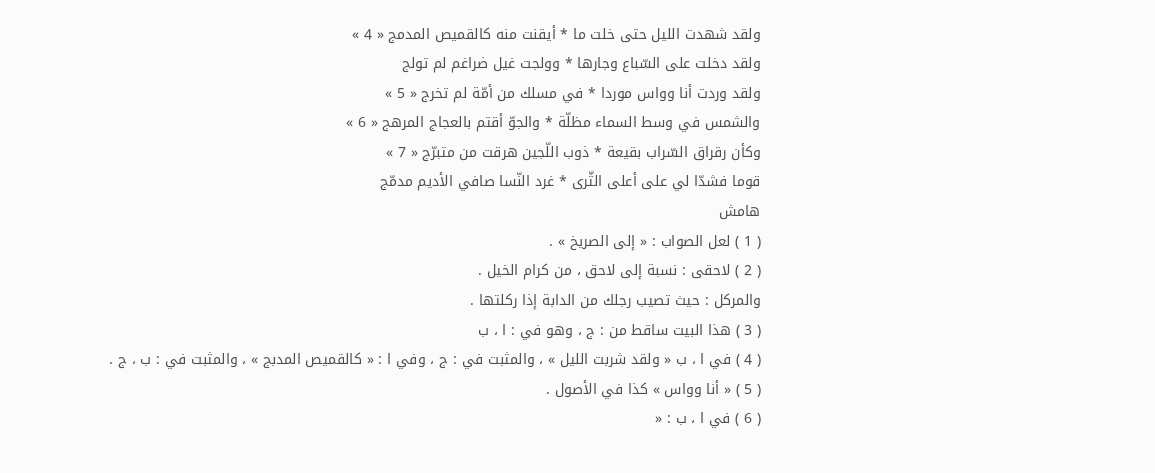ولقد شهدت الليل حتى خلت ما * أيقنت منه كالقميص المدمج « 4 »
ولقد دخلت على السّباع وجارها * وولجت غيل ضراغم لم تولج
ولقد وردت أنا وواس موردا * في مسلك من أمّة لم تخرج « 5 »
والشمس في وسط السماء مظلّة * والجوّ أقتم بالعجاج المرهج « 6 »
وكأن رقراق السّراب بقيعة * ذوب اللّجين هرقت من متبرّج « 7 »
قوما فشدّا لي على أعلى الثّرى * غرد النّسا صافي الأديم مدمّج
هامش
( 1 ) لعل الصواب : « إلى الصريخ » .
( 2 ) لاحقى : نسبة إلى لاحق ، من كرام الخيل .
والمركل : حيث تصيب رجلك من الدابة إذا ركلتها .
( 3 ) هذا البيت ساقط من : ج ، وهو في : ا ، ب
( 4 ) في ا ، ب « ولقد شربت الليل » ، والمثبت في : ج ، وفي ا : « كالقميص المدبج » ، والمثبت في : ب ، ج .
( 5 ) « أنا وواس » كذا في الأصول .
( 6 ) في ا ، ب : «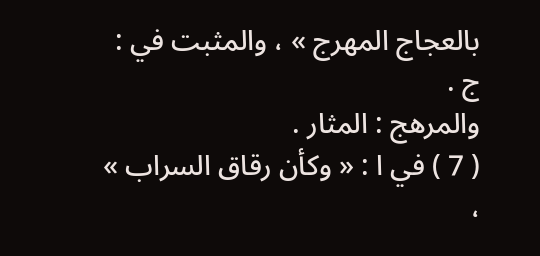بالعجاج المهرج » ، والمثبت في : ج .
والمرهج : المثار .
( 7 ) في ا : « وكأن رقاق السراب » ،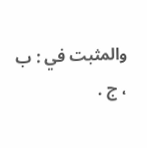والمثبت في : ب ، ج .